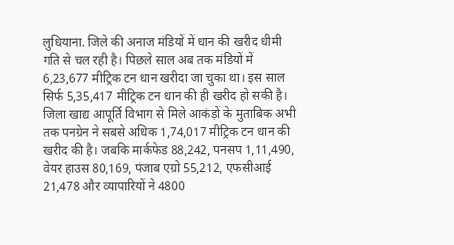लुधियाना. जिले की अनाज मंडियों में धान की खरीद धीमी गति से चल रही है। पिछले साल अब तक मंडियों में 6,23,677 मीट्रिक टन धान खरीदा जा चुका था। इस साल सिर्फ 5,35,417 मीट्रिक टन धान की ही खरीद हो सकी है।
जिला खाद्य आपूर्ति विभाग से मिले आकंड़ों के मुताबिक अभी तक पनग्रेन ने सबसे अधिक 1,74,017 मीट्रिक टन धान की खरीद की है। जबकि मार्कफेड 88,242, पनसप 1,11,490, वेयर हाउस 80,169, पंजाब एग्रो 55,212, एफसीआई 21,478 और व्यापारियों ने 4800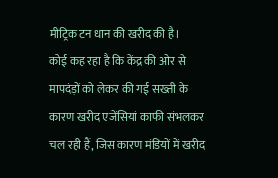मीट्रिक टन धान की खरीद की है।
कोई कह रहा है कि केंद्र की ओर से मापदंड़ों को लेकर की गई सख्ती के कारण खरीद एजेंसियां काफी संभलकर चल रही हैं, जिस कारण मंडियों में खरीद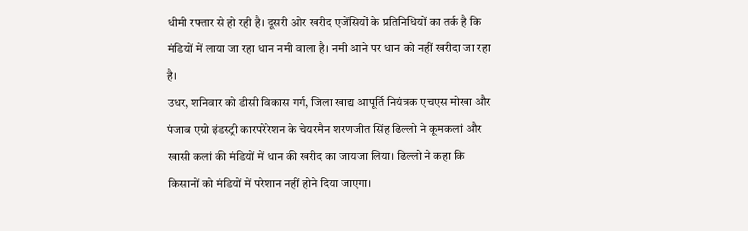धीमी रफ्तार से हो रही है। दूसरी ओर खरीद एजेंसियों के प्रतिनिधियों का तर्क है कि मंडियों में लाया जा रहा धान नमी वाला है। नमी आने पर धान को नहीं खरीदा जा रहा है।
उधर, शनिवार को डीसी विकास गर्ग, जिला खाद्य आपूर्ति नियंत्रक एचएस मोखा और पंजाब एग्रो इंडस्ट्री कारपरेरेशन के चेयरमैन शरणजीत सिंह ढिल्लो ने कूमकलां और खासी कलां की मंडियों में धान की खरीद का जायजा लिया। ढिल्लो ने कहा कि किसानों को मंडियों में परेशान नहीं होने दिया जाएगा।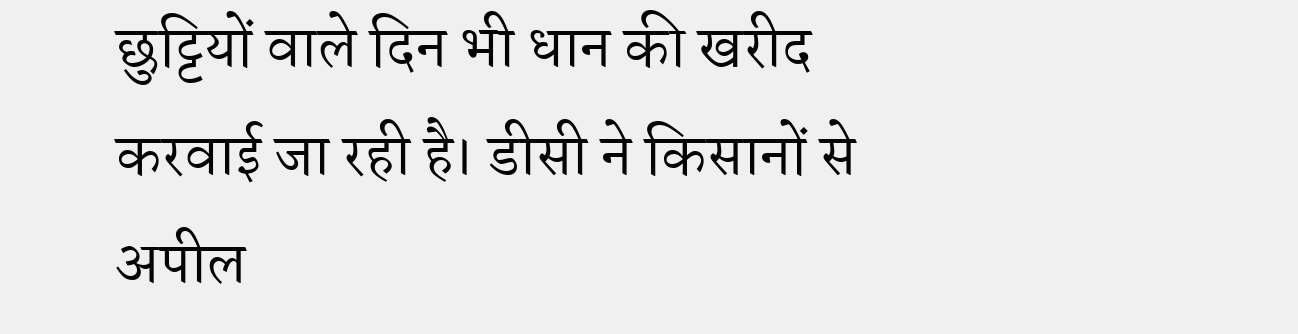छुट्टियों वाले दिन भी धान की खरीद करवाई जा रही है। डीसी ने किसानों से अपील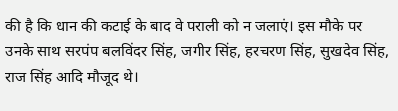की है कि धान की कटाई के बाद वे पराली को न जलाएं। इस मौके पर उनके साथ सरपंप बलविंदर सिंह, जगीर सिंह, हरचरण सिंह, सुखदेव सिंह, राज सिंह आदि मौजूद थे।